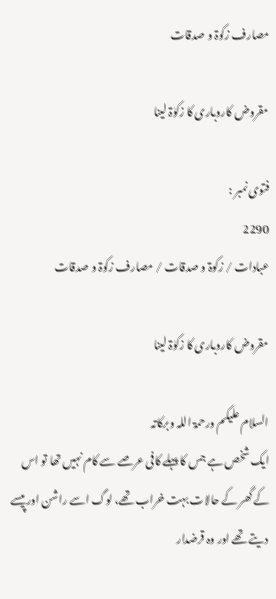مصارف زکوۃ و صدقات

مقروض کاروباری کا زکوٰۃ لینا

فتوی نمبر :
2290
عبادات / زکوۃ و صدقات / مصارف زکوۃ و صدقات

مقروض کاروباری کا زکوٰۃ لینا

السلام علیکم ورحمۃ اللہ وبرکاتہ
ایک شخص ہے جس کا پہلے کافی عرصے سے کام نہیں تھا تو اس کے گھر کے حالات بہت خراب تھے، لوگ اسے راشن اور پیسے دیتے تھے اور وہ قرضدار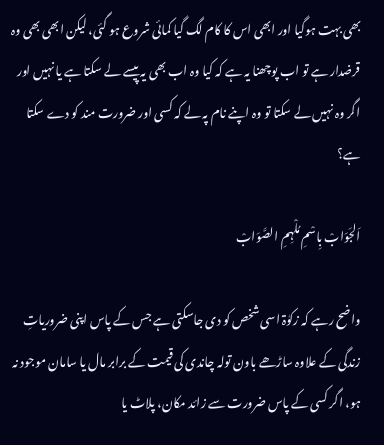بھی بہت ہوگیا اور ابھی اس کا کام لگ گیا کمائی شروع ہو گئی، لیکن ابھی بھی وہ قرضدار ہے تو اب پوچھنا یہ ہے کہ کیا وہ اب بھی یہ پیسے لے سکتا ہے یا نہیں اور اگر وہ نہیں لے سکتا تو وہ اپنے نام پہ لے کہ کسی اور ضرورت مند کو دے سکتا ہے؟

اَلجَوَابْ بِاسْمِ مُلْہِمِ الصَّوَابْ

واضح رہے کہ زکوٰۃ اسی شخص کو دی جاسکتی ہے جس کے پاس اپنی ضروریاتِ زندگی کے علاوہ ساڑھے باون تولہ چاندی کی قیمت کے برابر مال یا سامان موجود نہ ہو، اگر کسی کے پاس ضرورت سے زائد مکان، پلاٹ یا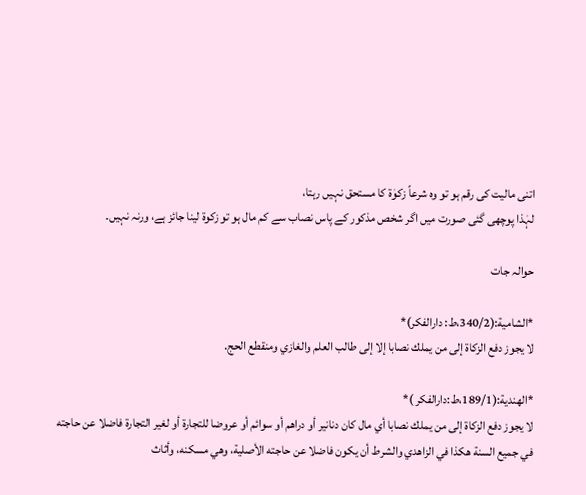اتنی مالیت کی رقم ہو تو وہ شرعاً زکوٰۃ کا مستحق نہیں رہتا،
لہٰذا پوچھی گئی صورت میں اگر شخص مذکور کے پاس نصاب سے کم مال ہو تو زکوۃ لینا جائز ہے، ورنہ نہیں۔

حوالہ جات

*الشامية:(340/2،ط: دارالفكر)*
لا يجوز دفع الزكاة إلى من يملك نصابا إلا إلى طالب العلم والغازي ومنقطع الحج.

*الهندية:(189/1،ط:دارالفكر )*
لا يجوز دفع الزكاة إلى من يملك نصابا أي مال كان دنانير أو دراهم أو سوائم أو عروضا للتجارة أو لغير التجارة فاضلا عن حاجته في جميع السنة هكذا في الزاهدي والشرط أن يكون فاضلا عن حاجته الأصلية، وهي مسكنه، وأثاث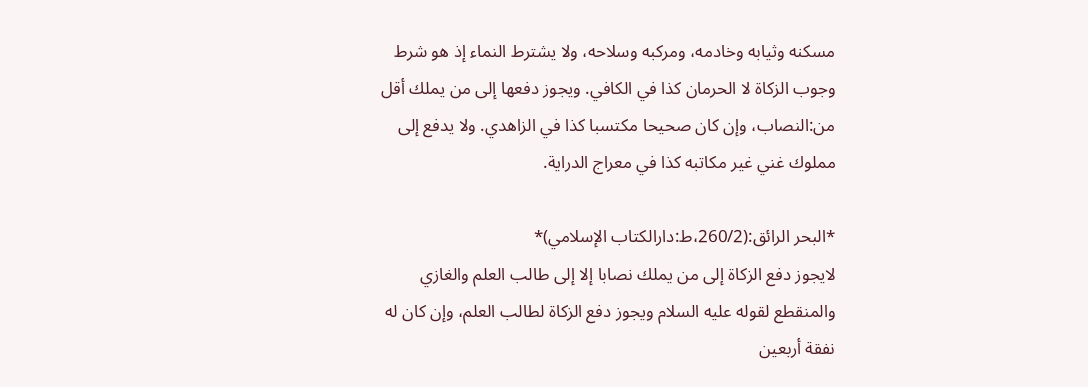مسكنه وثيابه وخادمه، ومركبه وسلاحه، ولا يشترط النماء إذ هو شرط وجوب الزكاة لا الحرمان كذا في الكافي. ويجوز دفعها إلى من يملك أقل من:النصاب، وإن كان صحيحا مكتسبا كذا في الزاهدي. ولا يدفع إلى مملوك غني غير مكاتبه كذا في معراج الدراية.

*البحر الرائق:(260/2،ط:دارالكتاب الإسلامي)*
لايجوز دفع الزكاة إلى من يملك نصابا إلا إلى طالب العلم والغازي والمنقطع لقوله عليه السلام ويجوز دفع الزكاة لطالب العلم، وإن كان له نفقة أربعين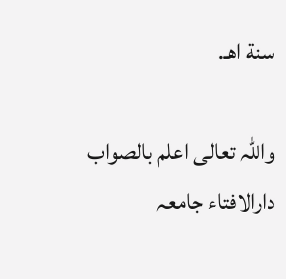سنة اهـ.

واللہ تعالی اعلم بالصواب
دارالافتاء جامعہ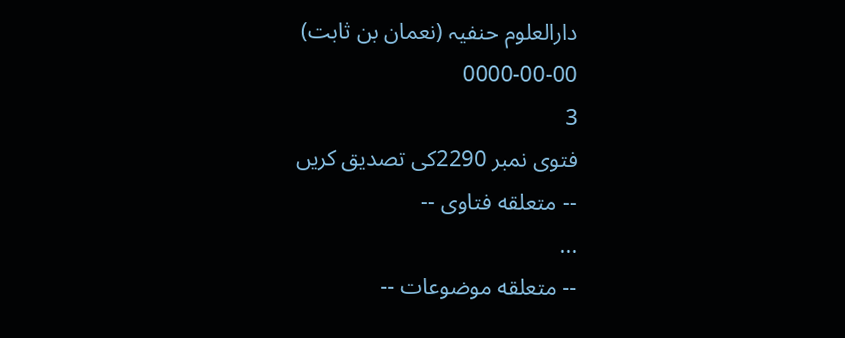دارالعلوم حنفیہ (نعمان بن ثابت)
0000-00-00
3
فتوی نمبر 2290کی تصدیق کریں
-- متعلقه فتاوی --
...
-- متعلقه موضوعات --